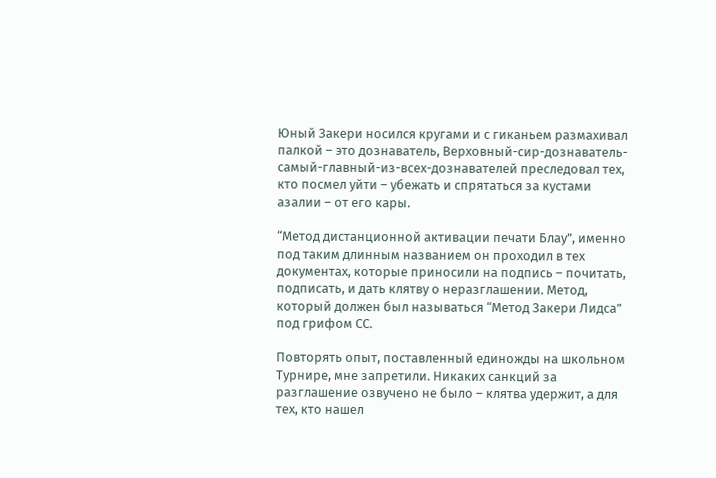Юный Закери носился кругами и с гиканьем размахивал палкой – это дознаватель, Верховный-сир-дознаватель-самый-главный-из-всех-дознавателей преследовал тех, кто посмел уйти – убежать и спрятаться за кустами азалии – от его кары.

“Метод дистанционной активации печати Блау”, именно под таким длинным названием он проходил в тех документах, которые приносили на подпись – почитать, подписать, и дать клятву о неразглашении. Метод, который должен был называться “Метод Закери Лидса” под грифом СС.

Повторять опыт, поставленный единожды на школьном Турнире, мне запретили. Никаких санкций за разглашение озвучено не было – клятва удержит, а для тех, кто нашел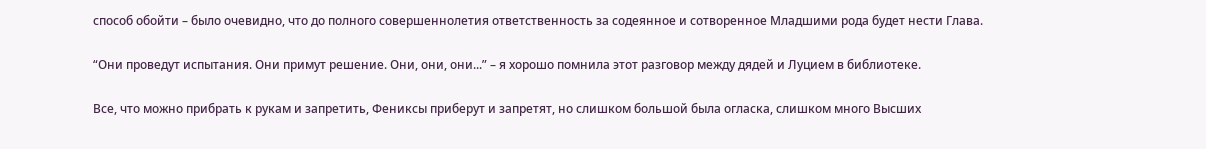способ обойти – было очевидно, что до полного совершеннолетия ответственность за содеянное и сотворенное Младшими рода будет нести Глава.

“Они проведут испытания. Они примут решение. Они, они, они...” – я хорошо помнила этот разговор между дядей и Луцием в библиотеке.

Все, что можно прибрать к рукам и запретить, Фениксы приберут и запретят, но слишком большой была огласка, слишком много Высших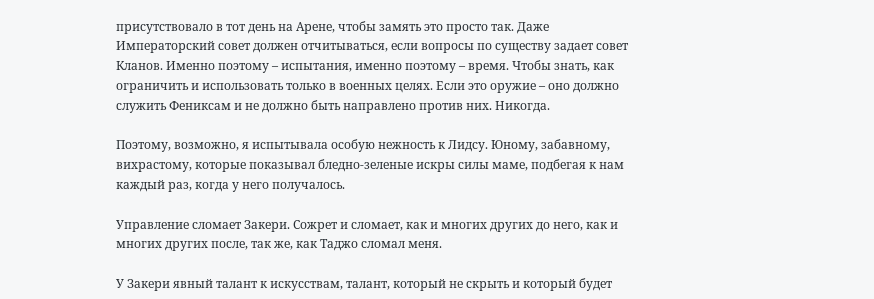присутствовало в тот день на Арене, чтобы замять это просто так. Даже Императорский совет должен отчитываться, если вопросы по существу задает совет Кланов. Именно поэтому – испытания, именно поэтому – время. Чтобы знать, как ограничить и использовать только в военных целях. Если это оружие – оно должно служить Фениксам и не должно быть направлено против них. Никогда.

Поэтому, возможно, я испытывала особую нежность к Лидсу. Юному, забавному, вихрастому, которые показывал бледно-зеленые искры силы маме, подбегая к нам каждый раз, когда у него получалось.

Управление сломает Закери. Сожрет и сломает, как и многих других до него, как и многих других после, так же, как Таджо сломал меня.

У Закери явный талант к искусствам, талант, который не скрыть и который будет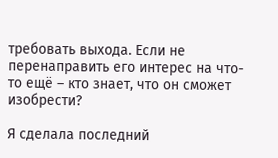требовать выхода. Если не перенаправить его интерес на что-то ещё – кто знает, что он сможет изобрести?

Я сделала последний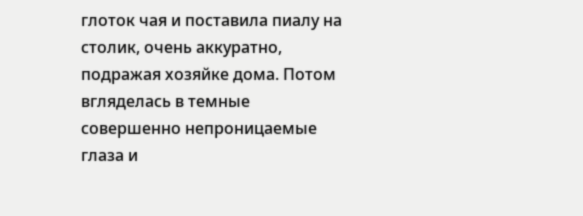глоток чая и поставила пиалу на столик, очень аккуратно, подражая хозяйке дома. Потом вгляделась в темные совершенно непроницаемые глаза и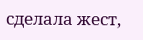сделала жест,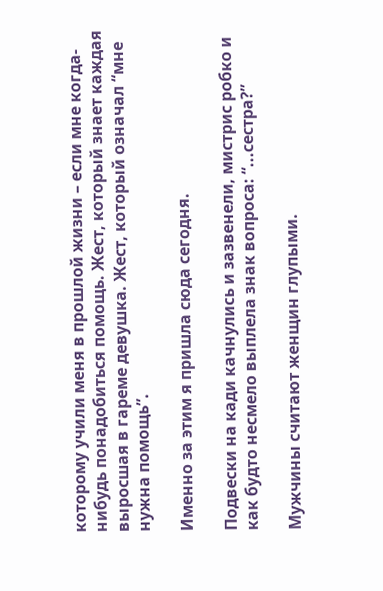которому учили меня в прошлой жизни – если мне когда-нибудь понадобиться помощь. Жест, который знает каждая выросшая в гареме девушка. Жест, который означал “мне нужна помощь”.

Именно за этим я пришла сюда сегодня.

Подвески на кади качнулись и зазвенели, мистрис робко и как будто несмело выплела знак вопроса: “...сестра?”

Мужчины считают женщин глупыми.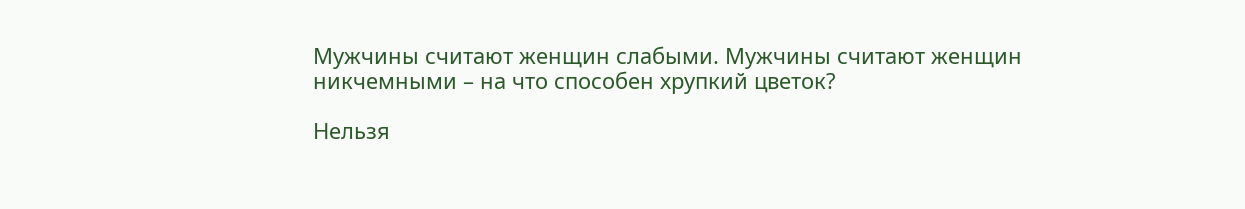Мужчины считают женщин слабыми. Мужчины считают женщин никчемными – на что способен хрупкий цветок?

Нельзя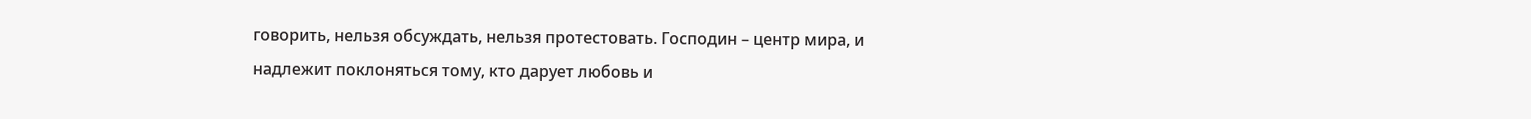говорить, нельзя обсуждать, нельзя протестовать. Господин – центр мира, и надлежит поклоняться тому, кто дарует любовь и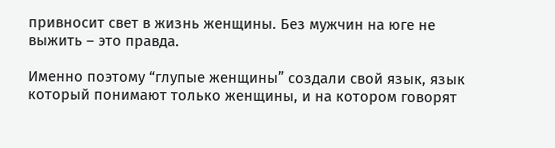привносит свет в жизнь женщины. Без мужчин на юге не выжить – это правда.

Именно поэтому “глупые женщины” создали свой язык, язык который понимают только женщины, и на котором говорят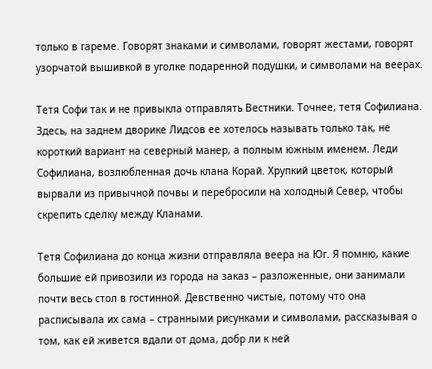только в гареме. Говорят знаками и символами, говорят жестами, говорят узорчатой вышивкой в уголке подаренной подушки, и символами на веерах.

Тетя Софи так и не привыкла отправлять Вестники. Точнее, тетя Софилиана. Здесь, на заднем дворике Лидсов ее хотелось называть только так, не короткий вариант на северный манер, а полным южным именем. Леди Софилиана, возлюбленная дочь клана Корай. Хрупкий цветок, который вырвали из привычной почвы и перебросили на холодный Север, чтобы скрепить сделку между Кланами.

Тетя Софилиана до конца жизни отправляла веера на Юг. Я помню, какие большие ей привозили из города на заказ – разложенные, они занимали почти весь стол в гостинной. Девственно чистые, потому что она расписывала их сама – странными рисунками и символами, рассказывая о том, как ей живется вдали от дома, добр ли к ней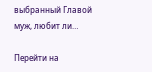выбранный Главой муж, любит ли…

Перейти на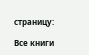страницу:

Все книги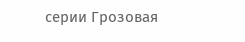серии Грозовая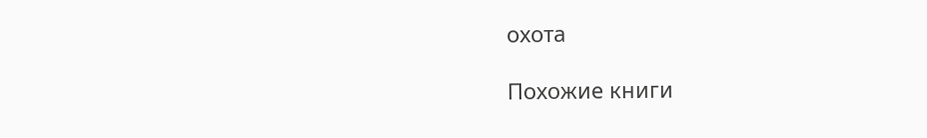охота

Похожие книги